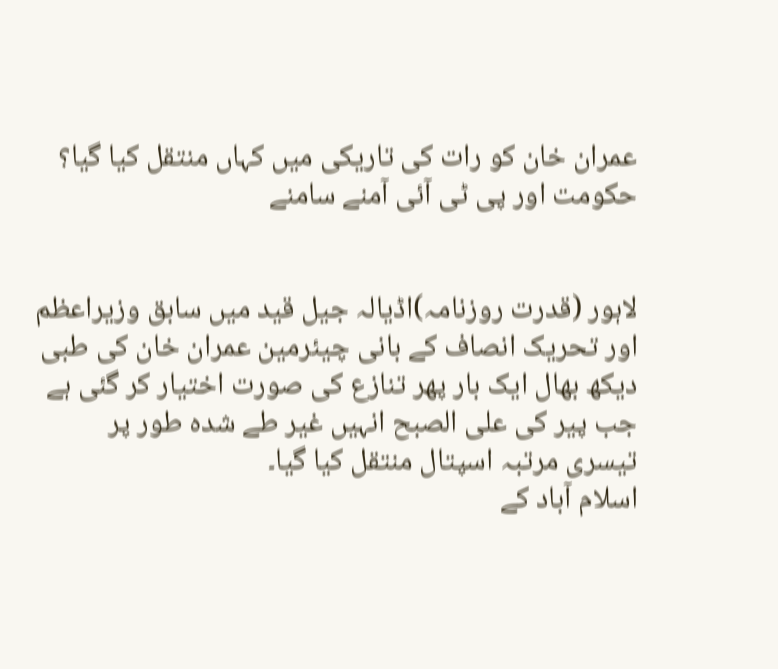عمران خان کو رات کی تاریکی میں کہاں منتقل کیا گیا؟ حکومت اور پی ٹی آئی آمنے سامنے


لاہور (قدرت روزنامہ)اڈیالہ جیل قید میں سابق وزیراعظم اور تحریک انصاف کے بانی چیئرمین عمران خان کی طبی دیکھ بھال ایک بار پھر تنازع کی صورت اختیار کر گئی ہے جب پیر کی علی الصبح انہیں غیر طے شدہ طور پر تیسری مرتبہ اسپتال منتقل کیا گیا۔
اسلام آباد کے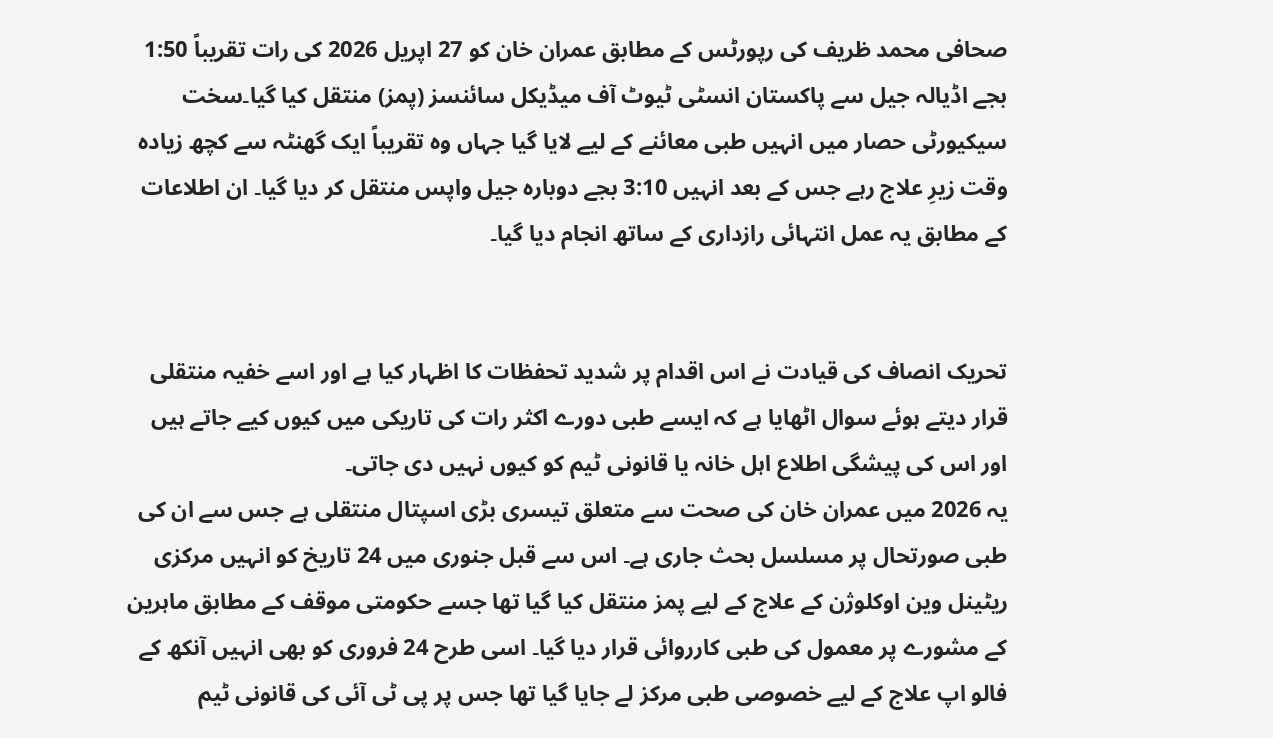صحافی محمد ظریف کی رپورٹس کے مطابق عمران خان کو 27 اپریل 2026 کی رات تقریباً 1:50 بجے اڈیالہ جیل سے پاکستان انسٹی ٹیوٹ آف میڈیکل سائنسز (پمز) منتقل کیا گیا۔سخت سیکیورٹی حصار میں انہیں طبی معائنے کے لیے لایا گیا جہاں وہ تقریباً ایک گھنٹہ سے کچھ زیادہ وقت زیرِ علاج رہے جس کے بعد انہیں 3:10 بجے دوبارہ جیل واپس منتقل کر دیا گیا۔ ان اطلاعات کے مطابق یہ عمل انتہائی رازداری کے ساتھ انجام دیا گیا۔


تحریک انصاف کی قیادت نے اس اقدام پر شدید تحفظات کا اظہار کیا ہے اور اسے خفیہ منتقلی قرار دیتے ہوئے سوال اٹھایا ہے کہ ایسے طبی دورے اکثر رات کی تاریکی میں کیوں کیے جاتے ہیں اور اس کی پیشگی اطلاع اہل خانہ یا قانونی ٹیم کو کیوں نہیں دی جاتی۔
یہ 2026 میں عمران خان کی صحت سے متعلق تیسری بڑی اسپتال منتقلی ہے جس سے ان کی طبی صورتحال پر مسلسل بحث جاری ہے۔ اس سے قبل جنوری میں 24 تاریخ کو انہیں مرکزی ریٹینل وین اوکلوژن کے علاج کے لیے پمز منتقل کیا گیا تھا جسے حکومتی موقف کے مطابق ماہرین کے مشورے پر معمول کی طبی کارروائی قرار دیا گیا۔ اسی طرح 24 فروری کو بھی انہیں آنکھ کے فالو اپ علاج کے لیے خصوصی طبی مرکز لے جایا گیا تھا جس پر پی ٹی آئی کی قانونی ٹیم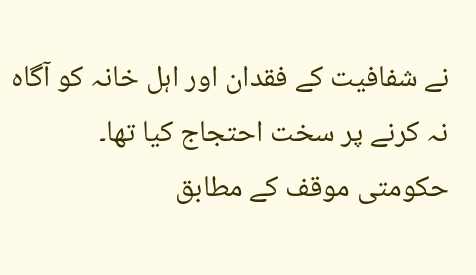نے شفافیت کے فقدان اور اہل خانہ کو آگاہ نہ کرنے پر سخت احتجاج کیا تھا۔
حکومتی موقف کے مطابق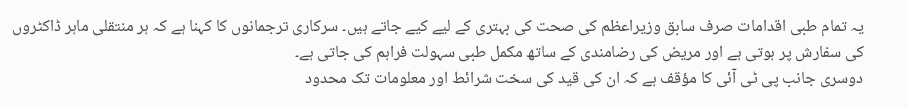یہ تمام طبی اقدامات صرف سابق وزیراعظم کی صحت کی بہتری کے لیے کیے جاتے ہیں۔ سرکاری ترجمانوں کا کہنا ہے کہ ہر منتقلی ماہر ڈاکٹروں کی سفارش پر ہوتی ہے اور مریض کی رضامندی کے ساتھ مکمل طبی سہولت فراہم کی جاتی ہے۔
دوسری جانب پی ٹی آئی کا مؤقف ہے کہ ان کی قید کی سخت شرائط اور معلومات تک محدود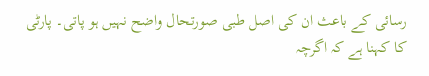رسائی کے باعث ان کی اصل طبی صورتحال واضح نہیں ہو پاتی۔ پارٹی کا کہنا ہے کہ اگرچہ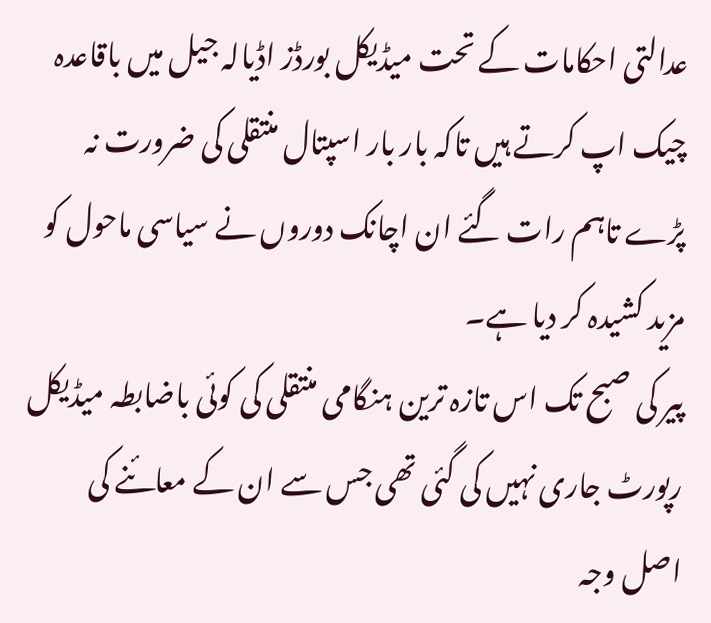عدالتی احکامات کے تحت میڈیکل بورڈز اڈیالہ جیل میں باقاعدہ چیک اپ کرتے ہیں تاکہ بار بار اسپتال منتقلی کی ضرورت نہ پڑے تاہم رات گئے ان اچانک دوروں نے سیاسی ماحول کو مزید کشیدہ کر دیا ہے۔
پیر کی صبح تک اس تازہ ترین ہنگامی منتقلی کی کوئی باضابطہ میڈیکل رپورٹ جاری نہیں کی گئی تھی جس سے ان کے معائنے کی اصل وجہ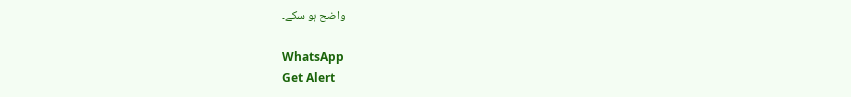واضح ہو سکے۔

WhatsApp
Get Alert